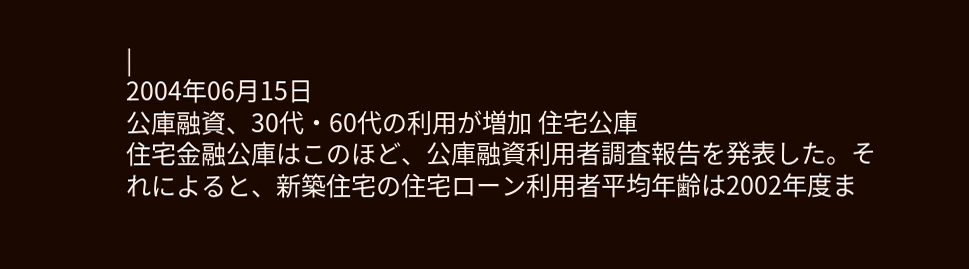|
2004年06月15日
公庫融資、30代・60代の利用が増加 住宅公庫
住宅金融公庫はこのほど、公庫融資利用者調査報告を発表した。それによると、新築住宅の住宅ローン利用者平均年齢は2002年度ま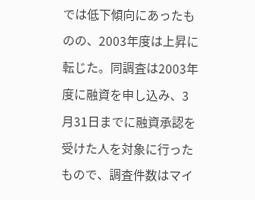では低下傾向にあったものの、2003年度は上昇に転じた。同調査は2003年度に融資を申し込み、3月31日までに融資承認を受けた人を対象に行ったもので、調査件数はマイ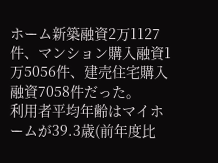ホーム新築融資2万1127件、マンション購入融資1万5056件、建売住宅購入融資7058件だった。
利用者平均年齢はマイホームが39.3歳(前年度比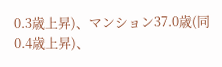0.3歳上昇)、マンション37.0歳(同0.4歳上昇)、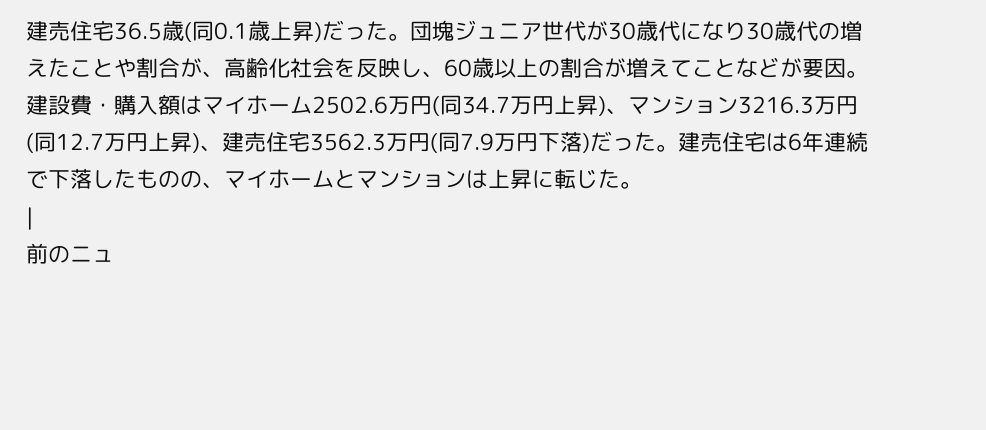建売住宅36.5歳(同0.1歳上昇)だった。団塊ジュニア世代が30歳代になり30歳代の増えたことや割合が、高齢化社会を反映し、60歳以上の割合が増えてことなどが要因。
建設費・購入額はマイホーム2502.6万円(同34.7万円上昇)、マンション3216.3万円(同12.7万円上昇)、建売住宅3562.3万円(同7.9万円下落)だった。建売住宅は6年連続で下落したものの、マイホームとマンションは上昇に転じた。
|
前のニュ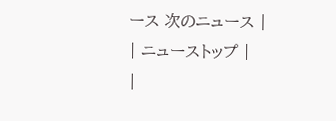ース 次のニュース |
| ニューストップ |
|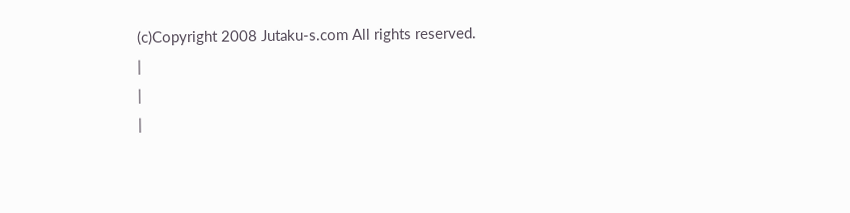(c)Copyright 2008 Jutaku-s.com All rights reserved.
|
|
|